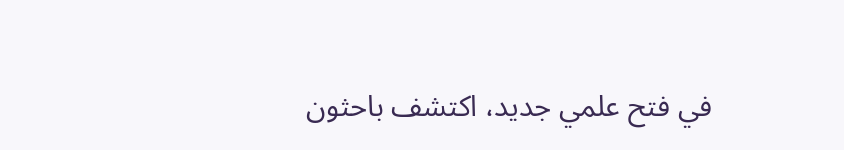في فتح علمي جديد، اكتشف باحثون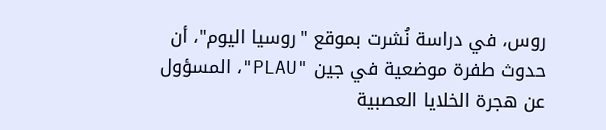روس، في دراسة نُشرت بموقع "روسيا اليوم"، أن حدوث طفرة موضعية في جين "PLAU"، المسؤول عن هجرة الخلايا العصبية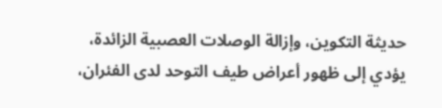حديثة التكوين، وإزالة الوصلات العصبية الزائدة، يؤدي إلى ظهور أعراض طيف التوحد لدى الفئران،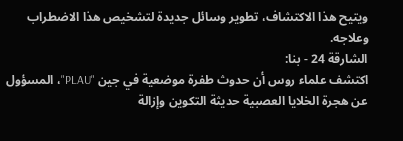ويتيح هذا الاكتشاف، تطوير وسائل جديدة لتشخيص هذا الاضطراب وعلاجه.
الشارقة 24 - بنا:
اكتشف علماء روس أن حدوث طفرة موضعية في جين "PLAU"، المسؤول عن هجرة الخلايا العصبية حديثة التكوين وإزالة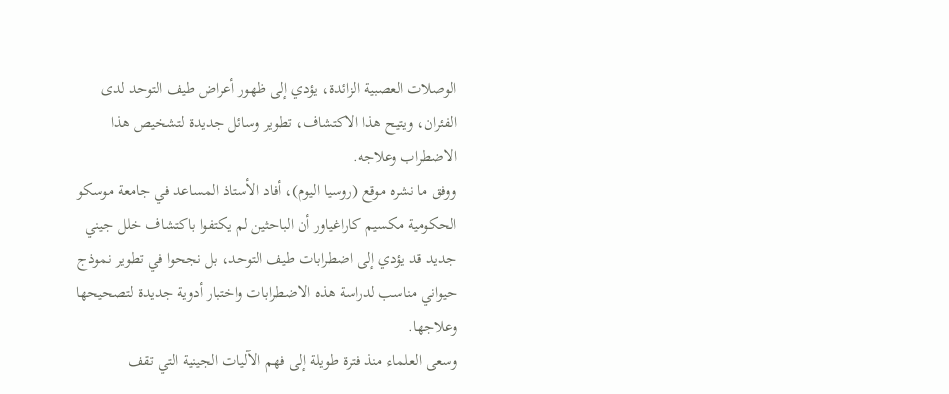الوصلات العصبية الزائدة، يؤدي إلى ظهور أعراض طيف التوحد لدى الفئران، ويتيح هذا الاكتشاف، تطوير وسائل جديدة لتشخيص هذا الاضطراب وعلاجه.
ووفق ما نشره موقع (روسيا اليوم)، أفاد الأستاذ المساعد في جامعة موسكو الحكومية مكسيم كاراغياور أن الباحثين لم يكتفوا باكتشاف خلل جيني جديد قد يؤدي إلى اضطرابات طيف التوحد، بل نجحوا في تطوير نموذج حيواني مناسب لدراسة هذه الاضطرابات واختبار أدوية جديدة لتصحيحها وعلاجها.
وسعى العلماء منذ فترة طويلة إلى فهم الآليات الجينية التي تقف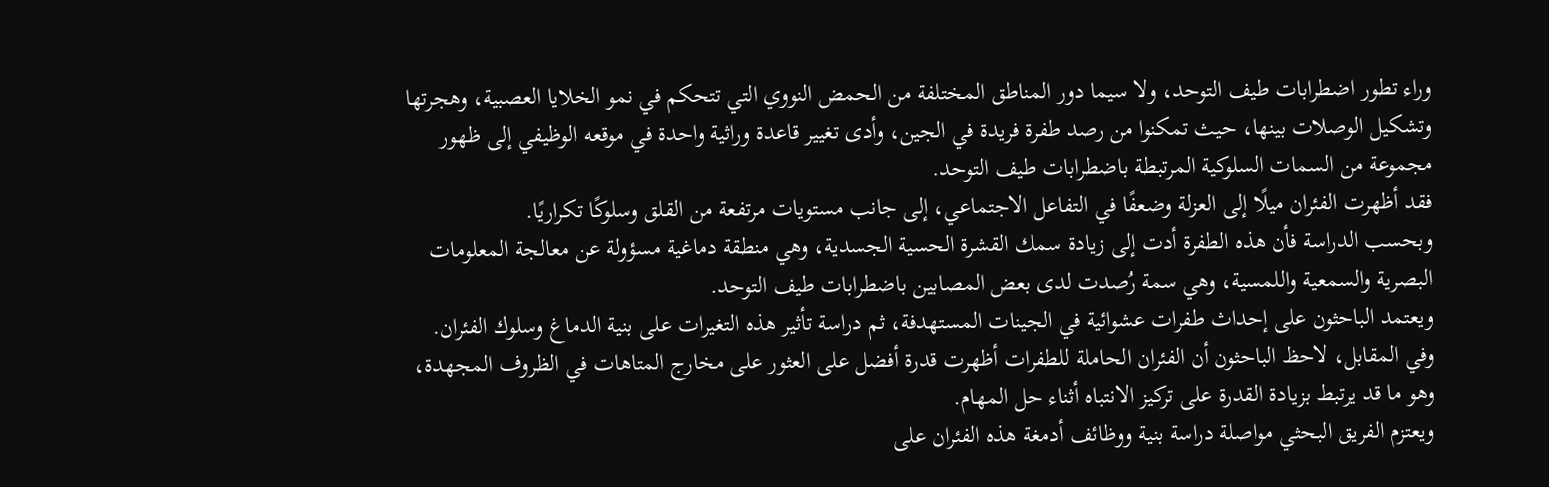وراء تطور اضطرابات طيف التوحد، ولا سيما دور المناطق المختلفة من الحمض النووي التي تتحكم في نمو الخلايا العصبية، وهجرتها وتشكيل الوصلات بينها، حيث تمكنوا من رصد طفرة فريدة في الجين، وأدى تغيير قاعدة وراثية واحدة في موقعه الوظيفي إلى ظهور مجموعة من السمات السلوكية المرتبطة باضطرابات طيف التوحد.
فقد أظهرت الفئران ميلًا إلى العزلة وضعفًا في التفاعل الاجتماعي، إلى جانب مستويات مرتفعة من القلق وسلوكًا تكراريًا.
وبحسب الدراسة فأن هذه الطفرة أدت إلى زيادة سمك القشرة الحسية الجسدية، وهي منطقة دماغية مسؤولة عن معالجة المعلومات البصرية والسمعية واللمسية، وهي سمة رُصدت لدى بعض المصابين باضطرابات طيف التوحد.
ويعتمد الباحثون على إحداث طفرات عشوائية في الجينات المستهدفة، ثم دراسة تأثير هذه التغيرات على بنية الدماغ وسلوك الفئران.
وفي المقابل، لاحظ الباحثون أن الفئران الحاملة للطفرات أظهرت قدرة أفضل على العثور على مخارج المتاهات في الظروف المجهدة، وهو ما قد يرتبط بزيادة القدرة على تركيز الانتباه أثناء حل المهام.
ويعتزم الفريق البحثي مواصلة دراسة بنية ووظائف أدمغة هذه الفئران على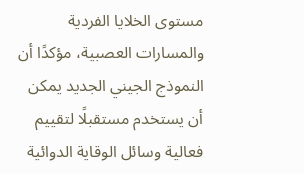مستوى الخلايا الفردية والمسارات العصبية، مؤكدًا أن النموذج الجيني الجديد يمكن أن يستخدم مستقبلًا لتقييم فعالية وسائل الوقاية الدوائية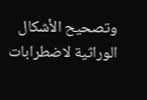وتصحيح الأشكال الوراثية لاضطرابات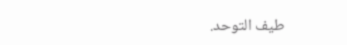طيف التوحد.